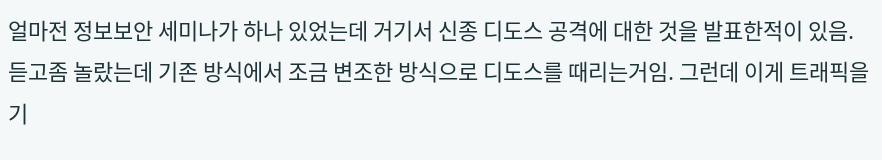얼마전 정보보안 세미나가 하나 있었는데 거기서 신종 디도스 공격에 대한 것을 발표한적이 있음.
듣고좀 놀랐는데 기존 방식에서 조금 변조한 방식으로 디도스를 때리는거임. 그런데 이게 트래픽을 기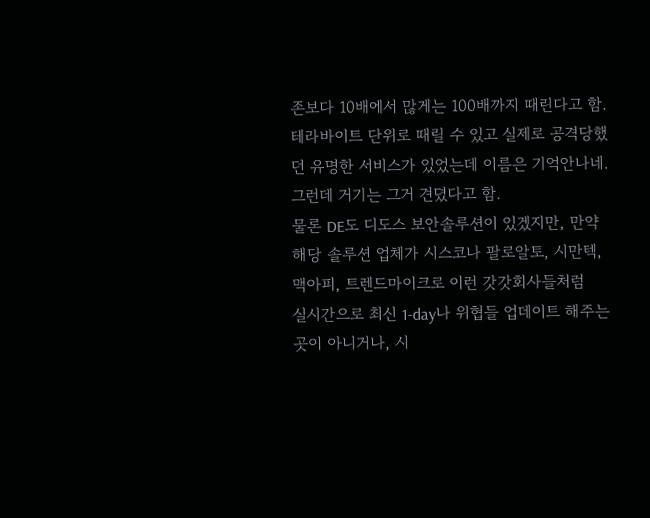존보다 10배에서 많게는 100배까지 때린다고 함.
테라바이트 단위로 때릴 수 있고 실제로 공격당했던 유명한 서비스가 있었는데 이름은 기억안나네. 그런데 거기는 그거 견뎠다고 함.
물론 DE도 디도스 보안솔루션이 있겠지만, 만약 해당 솔루션 업체가 시스코나 팔로알토, 시만텍, 맥아피, 트렌드마이크로 이런 갓갓회사들처럼
실시간으로 최신 1-day나 위협들 업데이트 해주는 곳이 아니거나, 시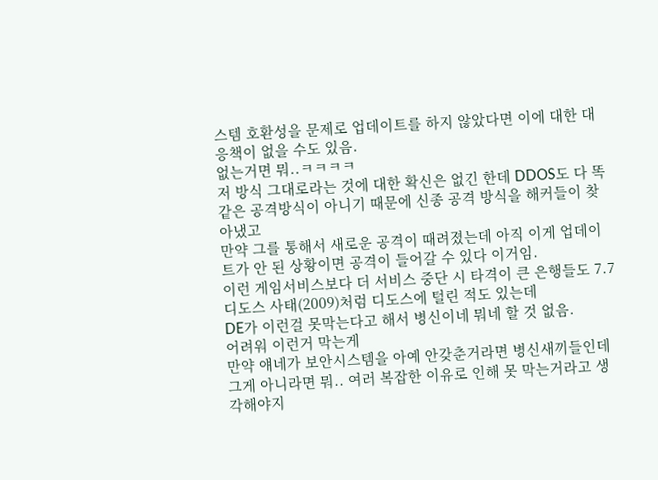스템 호환성을 문제로 업데이트를 하지 않았다면 이에 대한 대응책이 없을 수도 있음.
없는거면 뭐..ㅋㅋㅋㅋ
저 방식 그대로라는 것에 대한 확신은 없긴 한데 DDOS도 다 똑같은 공격방식이 아니기 때문에 신종 공격 방식을 해커들이 찾아냈고
만약 그를 통해서 새로운 공격이 때려졌는데 아직 이게 업데이트가 안 된 상황이면 공격이 들어갈 수 있다 이거임.
이런 게임서비스보다 더 서비스 중단 시 타격이 큰 은행들도 7.7 디도스 사태(2009)처럼 디도스에 털린 적도 있는데
DE가 이런걸 못막는다고 해서 병신이네 뭐네 할 것 없음.
어려워 이런거 막는게
만약 얘네가 보안시스템을 아예 안갖춘거라면 병신새끼들인데
그게 아니라면 뭐.. 여러 복잡한 이유로 인해 못 막는거라고 생각해야지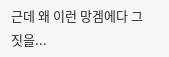근데 왜 이런 망겜에다 그짓을...